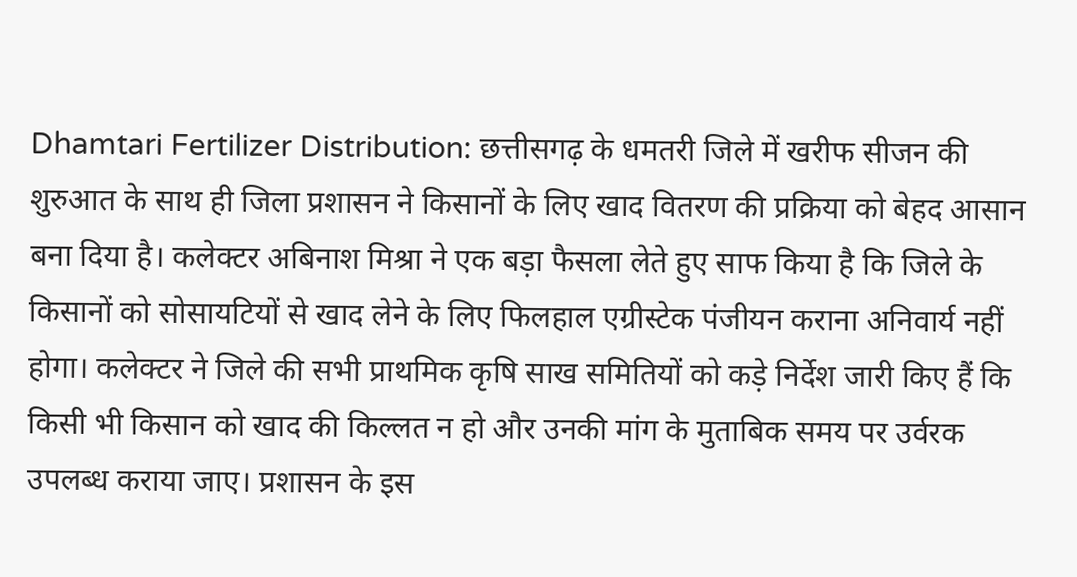Dhamtari Fertilizer Distribution: छत्तीसगढ़ के धमतरी जिले में खरीफ सीजन की शुरुआत के साथ ही जिला प्रशासन ने किसानों के लिए खाद वितरण की प्रक्रिया को बेहद आसान बना दिया है। कलेक्टर अबिनाश मिश्रा ने एक बड़ा फैसला लेते हुए साफ किया है कि जिले के किसानों को सोसायटियों से खाद लेने के लिए फिलहाल एग्रीस्टेक पंजीयन कराना अनिवार्य नहीं होगा। कलेक्टर ने जिले की सभी प्राथमिक कृषि साख समितियों को कड़े निर्देश जारी किए हैं कि किसी भी किसान को खाद की किल्लत न हो और उनकी मांग के मुताबिक समय पर उर्वरक उपलब्ध कराया जाए। प्रशासन के इस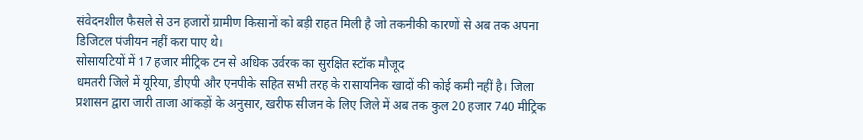संवेदनशील फैसले से उन हजारों ग्रामीण किसानों को बड़ी राहत मिली है जो तकनीकी कारणों से अब तक अपना डिजिटल पंजीयन नहीं करा पाए थे।
सोसायटियों में 17 हजार मीट्रिक टन से अधिक उर्वरक का सुरक्षित स्टॉक मौजूद
धमतरी जिले में यूरिया, डीएपी और एनपीके सहित सभी तरह के रासायनिक खादों की कोई कमी नहीं है। जिला प्रशासन द्वारा जारी ताजा आंकड़ों के अनुसार, खरीफ सीजन के लिए जिले में अब तक कुल 20 हजार 740 मीट्रिक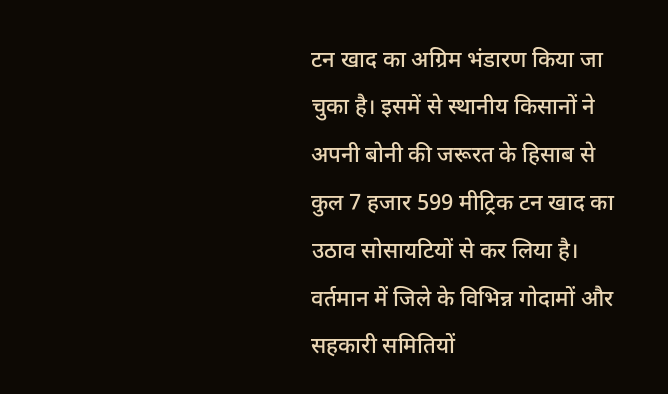टन खाद का अग्रिम भंडारण किया जा चुका है। इसमें से स्थानीय किसानों ने अपनी बोनी की जरूरत के हिसाब से कुल 7 हजार 599 मीट्रिक टन खाद का उठाव सोसायटियों से कर लिया है। वर्तमान में जिले के विभिन्न गोदामों और सहकारी समितियों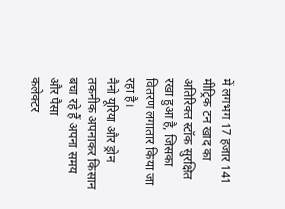में लगभग 17 हजार 141 मीट्रिक टन खाद का अतिरिक्त स्टॉक सुरक्षित रखा हुआ है, जिसका वितरण लगातार किया जा रहा है।
नैनो यूरिया और ड्रोन तकनीक अपनाकर किसान बचा रहे हैं अपना समय और पैसा
कलेक्टर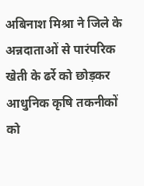अबिनाश मिश्रा ने जिले के अन्नदाताओं से पारंपरिक खेती के ढर्रे को छोड़कर आधुनिक कृषि तकनीकों को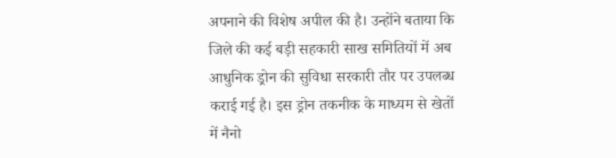अपनाने की विशेष अपील की है। उन्होंने बताया कि जिले की कई बड़ी सहकारी साख समितियों में अब आधुनिक ड्रोन की सुविधा सरकारी तौर पर उपलब्ध कराई गई है। इस ड्रोन तकनीक के माध्यम से खेतों में नैनो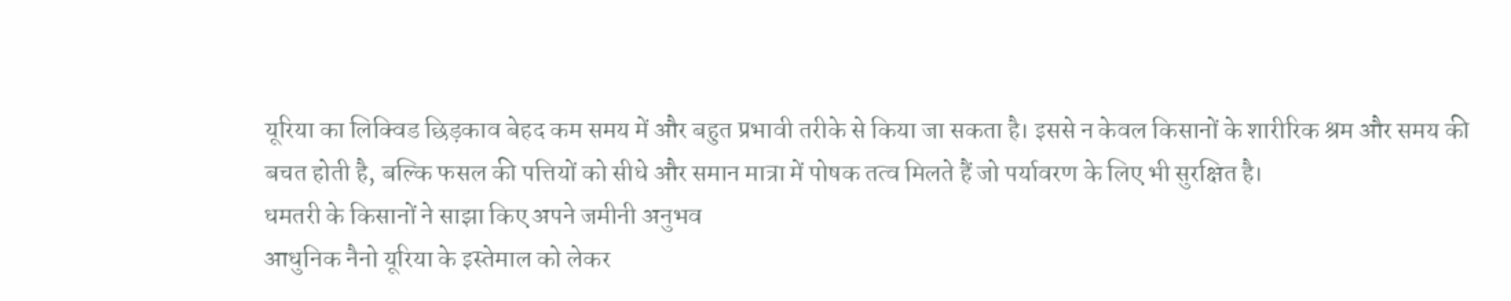यूरिया का लिक्विड छिड़काव बेहद कम समय में और बहुत प्रभावी तरीके से किया जा सकता है। इससे न केवल किसानों के शारीरिक श्रम और समय की बचत होती है, बल्कि फसल की पत्तियों को सीधे और समान मात्रा में पोषक तत्व मिलते हैं जो पर्यावरण के लिए भी सुरक्षित है।
धमतरी के किसानों ने साझा किए अपने जमीनी अनुभव
आधुनिक नैनो यूरिया के इस्तेमाल को लेकर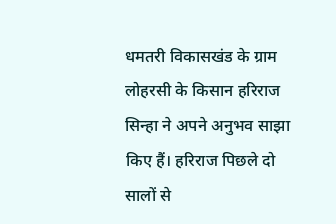धमतरी विकासखंड के ग्राम लोहरसी के किसान हरिराज सिन्हा ने अपने अनुभव साझा किए हैं। हरिराज पिछले दो सालों से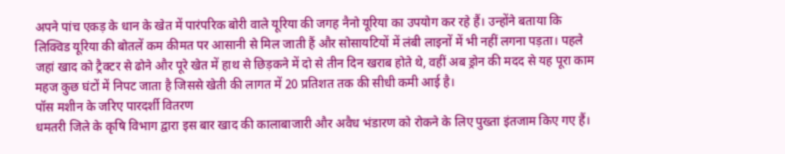अपने पांच एकड़ के धान के खेत में पारंपरिक बोरी वाले यूरिया की जगह नैनो यूरिया का उपयोग कर रहे हैं। उन्होंने बताया कि लिक्विड यूरिया की बोतलें कम कीमत पर आसानी से मिल जाती हैं और सोसायटियों में लंबी लाइनों में भी नहीं लगना पड़ता। पहले जहां खाद को ट्रैक्टर से ढोने और पूरे खेत में हाथ से छिड़कने में दो से तीन दिन खराब होते थे, वहीं अब ड्रोन की मदद से यह पूरा काम महज कुछ घंटों में निपट जाता है जिससे खेती की लागत में 20 प्रतिशत तक की सीधी कमी आई है।
पॉस मशीन के जरिए पारदर्शी वितरण
धमतरी जिले के कृषि विभाग द्वारा इस बार खाद की कालाबाजारी और अवैध भंडारण को रोकने के लिए पुख्ता इंतजाम किए गए हैं।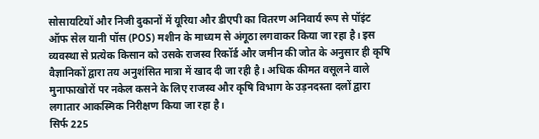सोसायटियों और निजी दुकानों में यूरिया और डीएपी का वितरण अनिवार्य रूप से पॉइंट ऑफ सेल यानी पॉस (POS) मशीन के माध्यम से अंगूठा लगवाकर किया जा रहा है। इस व्यवस्था से प्रत्येक किसान को उसके राजस्व रिकॉर्ड और जमीन की जोत के अनुसार ही कृषि वैज्ञानिकों द्वारा तय अनुशंसित मात्रा में खाद दी जा रही है। अधिक कीमत वसूलने वाले मुनाफाखोरों पर नकेल कसने के लिए राजस्व और कृषि विभाग के उड़नदस्ता दलों द्वारा लगातार आकस्मिक निरीक्षण किया जा रहा है।
सिर्फ 225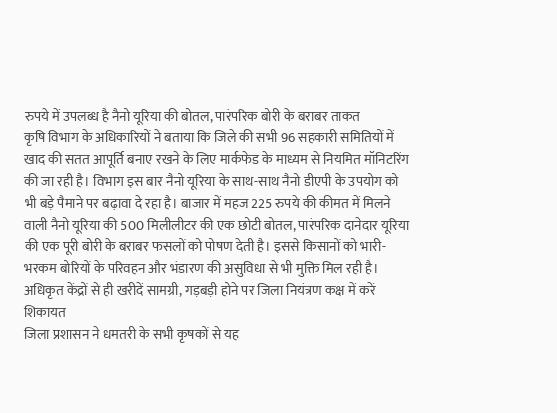रुपये में उपलब्ध है नैनो यूरिया की बोतल, पारंपरिक बोरी के बराबर ताकत
कृषि विभाग के अधिकारियों ने बताया कि जिले की सभी 96 सहकारी समितियों में खाद की सतत आपूर्ति बनाए रखने के लिए मार्कफेड के माध्यम से नियमित मॉनिटरिंग की जा रही है। विभाग इस बार नैनो यूरिया के साथ-साथ नैनो डीएपी के उपयोग को भी बड़े पैमाने पर बढ़ावा दे रहा है। बाजार में महज 225 रुपये की कीमत में मिलने वाली नैनो यूरिया की 500 मिलीलीटर की एक छोटी बोतल, पारंपरिक दानेदार यूरिया की एक पूरी बोरी के बराबर फसलों को पोषण देती है। इससे किसानों को भारी-भरकम बोरियों के परिवहन और भंडारण की असुविधा से भी मुक्ति मिल रही है।
अधिकृत केंद्रों से ही खरीदें सामग्री, गड़बड़ी होने पर जिला नियंत्रण कक्ष में करें शिकायत
जिला प्रशासन ने धमतरी के सभी कृषकों से यह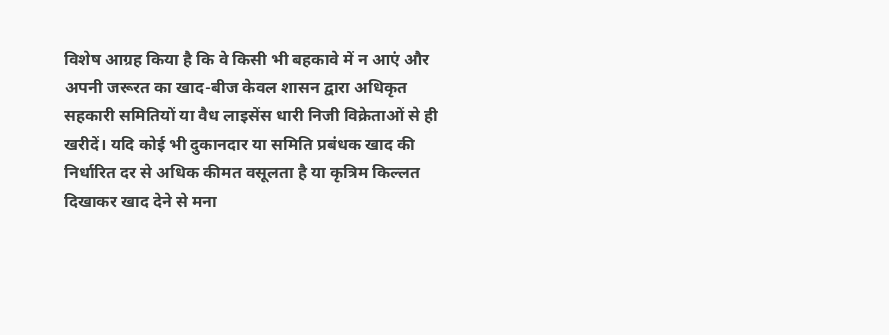विशेष आग्रह किया है कि वे किसी भी बहकावे में न आएं और अपनी जरूरत का खाद-बीज केवल शासन द्वारा अधिकृत सहकारी समितियों या वैध लाइसेंस धारी निजी विक्रेताओं से ही खरीदें। यदि कोई भी दुकानदार या समिति प्रबंधक खाद की निर्धारित दर से अधिक कीमत वसूलता है या कृत्रिम किल्लत दिखाकर खाद देने से मना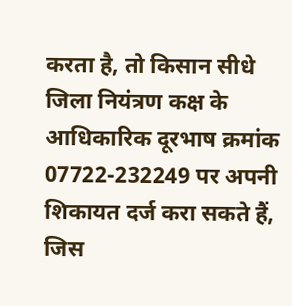करता है, तो किसान सीधे जिला नियंत्रण कक्ष के आधिकारिक दूरभाष क्रमांक 07722-232249 पर अपनी शिकायत दर्ज करा सकते हैं, जिस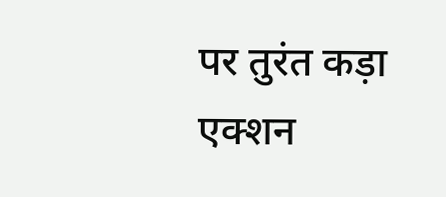पर तुरंत कड़ा एक्शन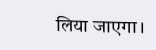लिया जाएगा।